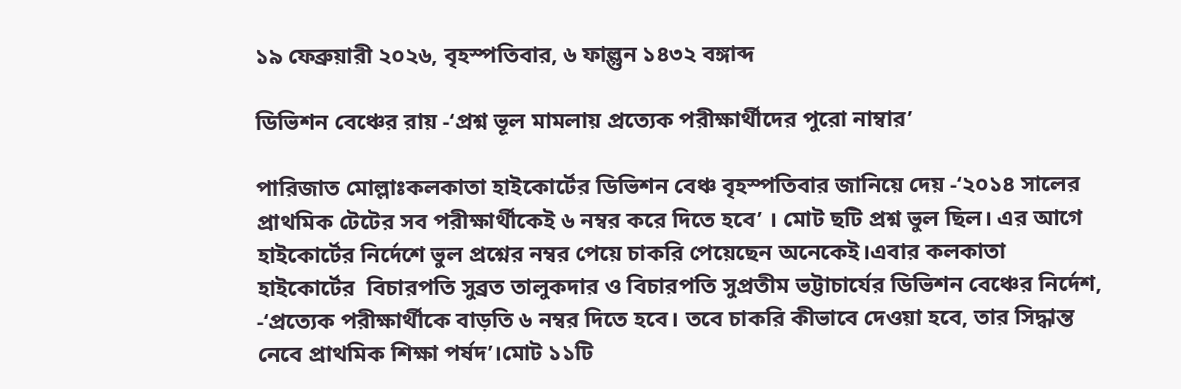১৯ ফেব্রুয়ারী ২০২৬, বৃহস্পতিবার, ৬ ফাল্গুন ১৪৩২ বঙ্গাব্দ

ডিভিশন বেঞ্চের রায় -‘প্রশ্ন ভূল মামলায় প্রত্যেক পরীক্ষার্থীদের পুরো নাম্বার’

পারিজাত মোল্লাঃকলকাতা হাইকোর্টের ডিভিশন বেঞ্চ বৃহস্পতিবার জানিয়ে দেয় -‘২০১৪ সালের প্রাথমিক টেটের সব পরীক্ষার্থীকেই ৬ নম্বর করে দিতে হবে’ । মোট ছটি প্রশ্ন ভুল ছিল। এর আগে হাইকোর্টের নির্দেশে ভুল প্রশ্নের নম্বর পেয়ে চাকরি পেয়েছেন অনেকেই।এবার কলকাতা হাইকোর্টের  বিচারপতি সুব্রত তালুকদার ও বিচারপতি সুপ্রতীম ভট্টাচার্যের ডিভিশন বেঞ্চের নির্দেশ, -‘প্রত্যেক পরীক্ষার্থীকে বাড়তি ৬ নম্বর দিতে হবে। তবে চাকরি কীভাবে দেওয়া হবে, তার সিদ্ধান্ত নেবে প্রাথমিক শিক্ষা পর্ষদ’।মোট ১১টি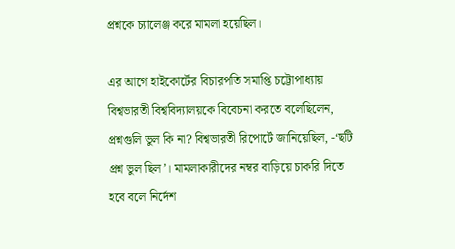প্রশ্নকে চ্যালেঞ্জ করে মামলা হয়েছিল।

এর আগে হাইকোর্টের বিচারপতি সমাপ্তি চট্টোপাধ্যায় বিশ্বভারতী বিশ্ববিদ্যালয়কে বিবেচনা করতে বলেছিলেন, প্রশ্নগুলি ভুল কি না? বিশ্বভারতী রিপোর্টে জানিয়েছিল, -‘ছটি প্রশ্ন ভুল ছিল’। মামলাকারীদের নম্বর বাড়িয়ে চাকরি দিতে হবে বলে নির্দেশ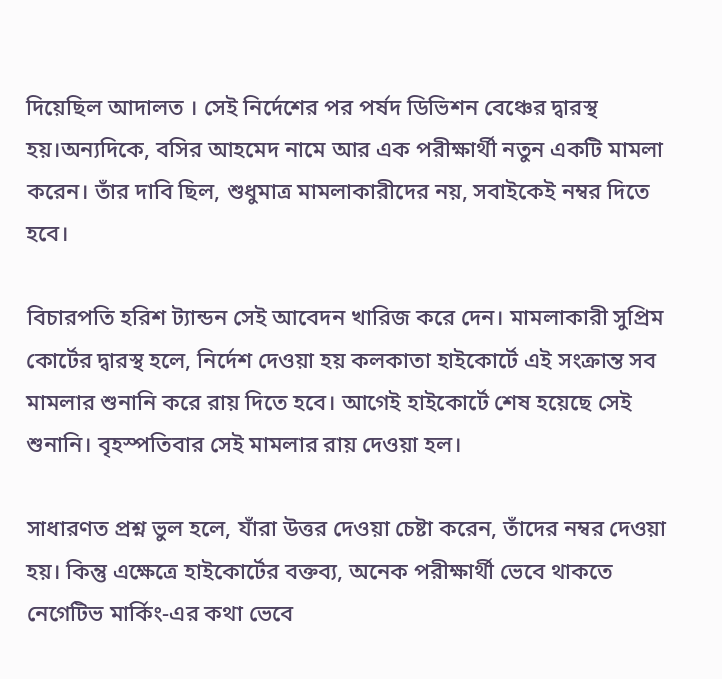দিয়েছিল আদালত । সেই নির্দেশের পর পর্ষদ ডিভিশন বেঞ্চের দ্বারস্থ হয়।অন্যদিকে, বসির আহমেদ নামে আর এক পরীক্ষার্থী নতুন একটি মামলা করেন। তাঁর দাবি ছিল, শুধুমাত্র মামলাকারীদের নয়, সবাইকেই নম্বর দিতে হবে।

বিচারপতি হরিশ ট্যান্ডন সেই আবেদন খারিজ করে দেন। মামলাকারী সুপ্রিম কোর্টের দ্বারস্থ হলে, নির্দেশ দেওয়া হয় কলকাতা হাইকোর্টে এই সংক্রান্ত সব মামলার শুনানি করে রায় দিতে হবে। আগেই হাইকোর্টে শেষ হয়েছে সেই শুনানি। বৃহস্পতিবার সেই মামলার রায় দেওয়া হল।

সাধারণত প্রশ্ন ভুল হলে, যাঁরা উত্তর দেওয়া চেষ্টা করেন, তাঁদের নম্বর দেওয়া হয়। কিন্তু এক্ষেত্রে হাইকোর্টের বক্তব্য, অনেক পরীক্ষার্থী ভেবে থাকতে নেগেটিভ মার্কিং-এর কথা ভেবে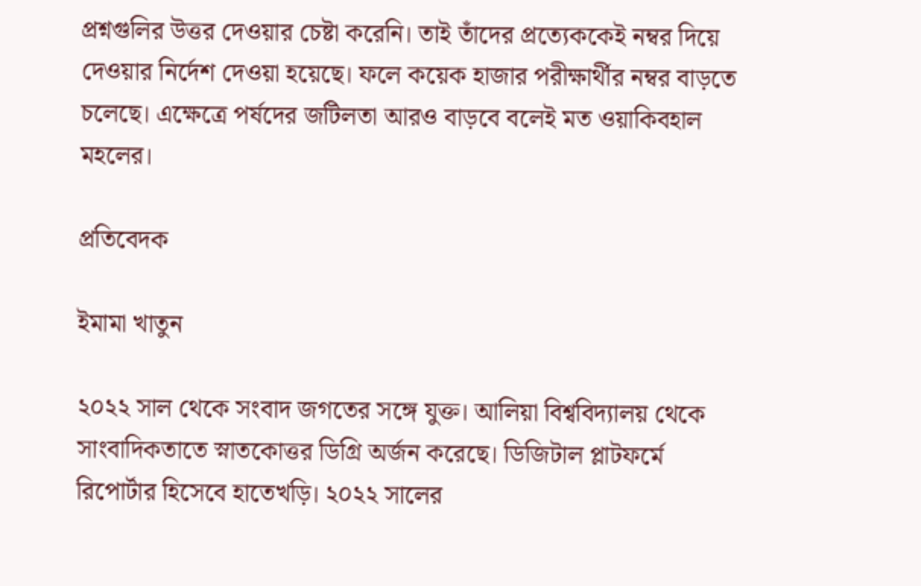প্রশ্নগুলির উত্তর দেওয়ার চেষ্টা করেনি। তাই তাঁদের প্রত্যেককেই নম্বর দিয়ে দেওয়ার নির্দেশ দেওয়া হয়েছে। ফলে কয়েক হাজার পরীক্ষার্থীর নম্বর বাড়তে চলেছে। এক্ষেত্রে পর্ষদের জটিলতা আরও বাড়বে বলেই মত ওয়াকিবহাল মহলের।

প্রতিবেদক

ইমামা খাতুন

২০২২ সাল থেকে সংবাদ জগতের সঙ্গে যুক্ত। আলিয়া বিশ্ববিদ্যালয় থেকে সাংবাদিকতাতে স্নাতকোত্তর ডিগ্রি অর্জন করেছে। ডিজিটাল প্লাটফর্মে রিপোর্টার হিসেবে হাতেখড়ি। ২০২২ সালের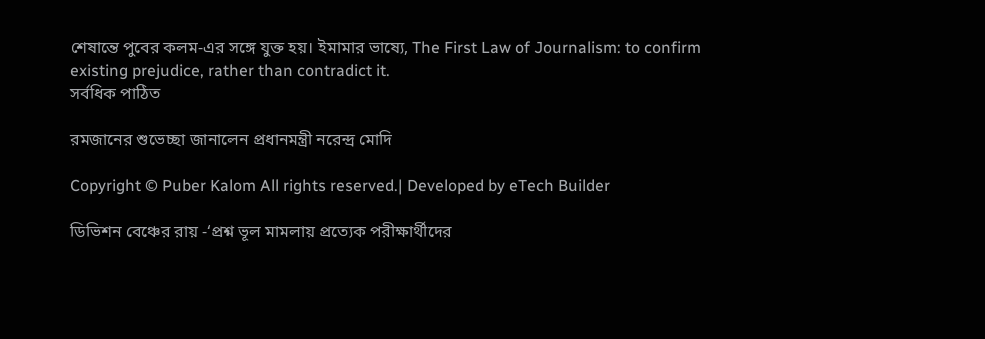শেষান্তে পুবের কলম-এর সঙ্গে যুক্ত হয়। ইমামার ভাষ্যে, The First Law of Journalism: to confirm existing prejudice, rather than contradict it.
সর্বধিক পাঠিত

রমজানের শুভেচ্ছা জানালেন প্রধানমন্ত্রী নরেন্দ্র মোদি

Copyright © Puber Kalom All rights reserved.| Developed by eTech Builder

ডিভিশন বেঞ্চের রায় -‘প্রশ্ন ভূল মামলায় প্রত্যেক পরীক্ষার্থীদের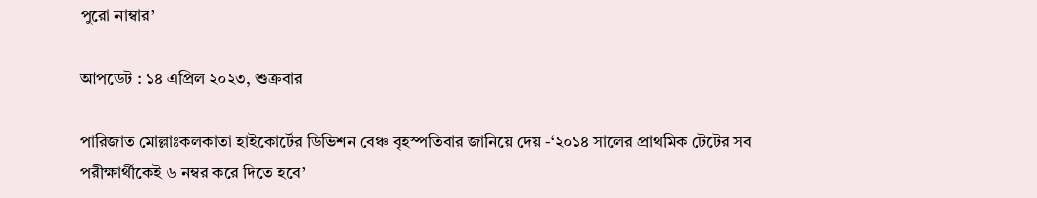পুরো নাম্বার’

আপডেট : ১৪ এপ্রিল ২০২৩, শুক্রবার

পারিজাত মোল্লাঃকলকাতা হাইকোর্টের ডিভিশন বেঞ্চ বৃহস্পতিবার জানিয়ে দেয় -‘২০১৪ সালের প্রাথমিক টেটের সব পরীক্ষার্থীকেই ৬ নম্বর করে দিতে হবে’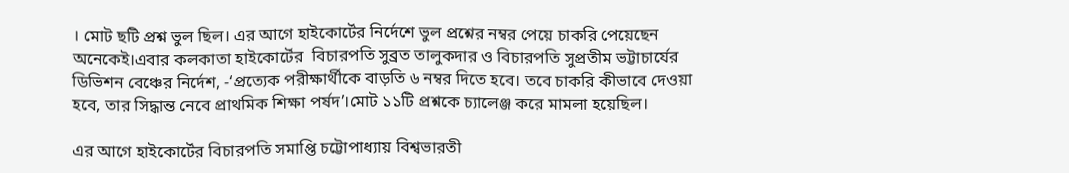। মোট ছটি প্রশ্ন ভুল ছিল। এর আগে হাইকোর্টের নির্দেশে ভুল প্রশ্নের নম্বর পেয়ে চাকরি পেয়েছেন অনেকেই।এবার কলকাতা হাইকোর্টের  বিচারপতি সুব্রত তালুকদার ও বিচারপতি সুপ্রতীম ভট্টাচার্যের ডিভিশন বেঞ্চের নির্দেশ, -‘প্রত্যেক পরীক্ষার্থীকে বাড়তি ৬ নম্বর দিতে হবে। তবে চাকরি কীভাবে দেওয়া হবে, তার সিদ্ধান্ত নেবে প্রাথমিক শিক্ষা পর্ষদ’।মোট ১১টি প্রশ্নকে চ্যালেঞ্জ করে মামলা হয়েছিল।

এর আগে হাইকোর্টের বিচারপতি সমাপ্তি চট্টোপাধ্যায় বিশ্বভারতী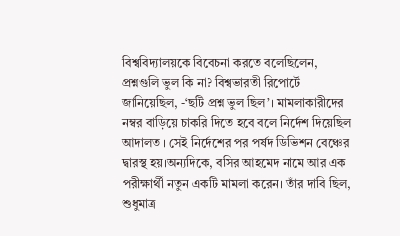বিশ্ববিদ্যালয়কে বিবেচনা করতে বলেছিলেন, প্রশ্নগুলি ভুল কি না? বিশ্বভারতী রিপোর্টে জানিয়েছিল, -‘ছটি প্রশ্ন ভুল ছিল’। মামলাকারীদের নম্বর বাড়িয়ে চাকরি দিতে হবে বলে নির্দেশ দিয়েছিল আদালত । সেই নির্দেশের পর পর্ষদ ডিভিশন বেঞ্চের দ্বারস্থ হয়।অন্যদিকে, বসির আহমেদ নামে আর এক পরীক্ষার্থী নতুন একটি মামলা করেন। তাঁর দাবি ছিল, শুধুমাত্র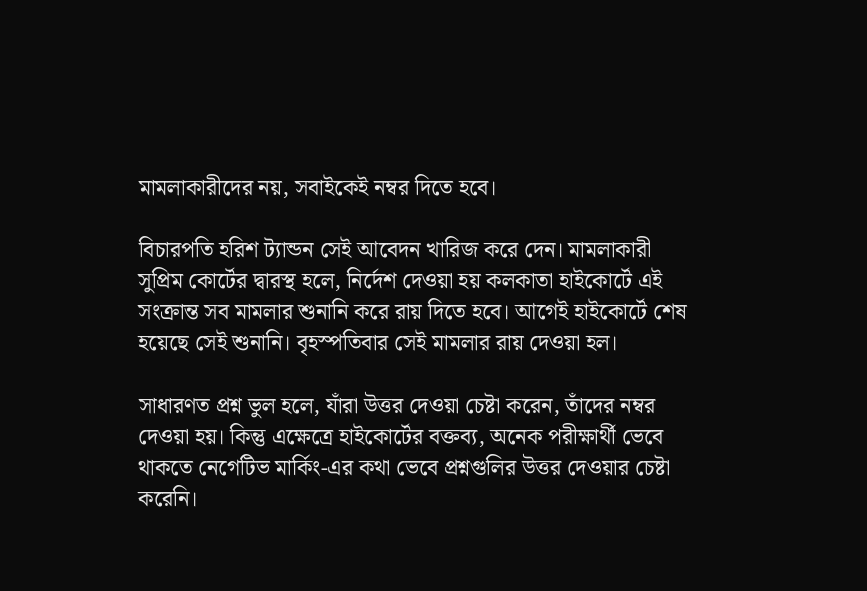মামলাকারীদের নয়, সবাইকেই নম্বর দিতে হবে।

বিচারপতি হরিশ ট্যান্ডন সেই আবেদন খারিজ করে দেন। মামলাকারী সুপ্রিম কোর্টের দ্বারস্থ হলে, নির্দেশ দেওয়া হয় কলকাতা হাইকোর্টে এই সংক্রান্ত সব মামলার শুনানি করে রায় দিতে হবে। আগেই হাইকোর্টে শেষ হয়েছে সেই শুনানি। বৃহস্পতিবার সেই মামলার রায় দেওয়া হল।

সাধারণত প্রশ্ন ভুল হলে, যাঁরা উত্তর দেওয়া চেষ্টা করেন, তাঁদের নম্বর দেওয়া হয়। কিন্তু এক্ষেত্রে হাইকোর্টের বক্তব্য, অনেক পরীক্ষার্থী ভেবে থাকতে নেগেটিভ মার্কিং-এর কথা ভেবে প্রশ্নগুলির উত্তর দেওয়ার চেষ্টা করেনি।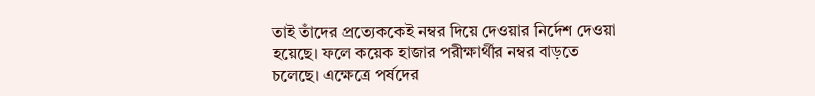তাই তাঁদের প্রত্যেককেই নম্বর দিয়ে দেওয়ার নির্দেশ দেওয়া হয়েছে। ফলে কয়েক হাজার পরীক্ষার্থীর নম্বর বাড়তে চলেছে। এক্ষেত্রে পর্ষদের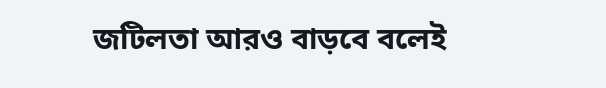জটিলতা আরও বাড়বে বলেই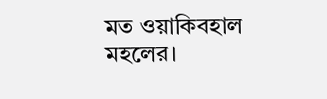মত ওয়াকিবহাল মহলের।